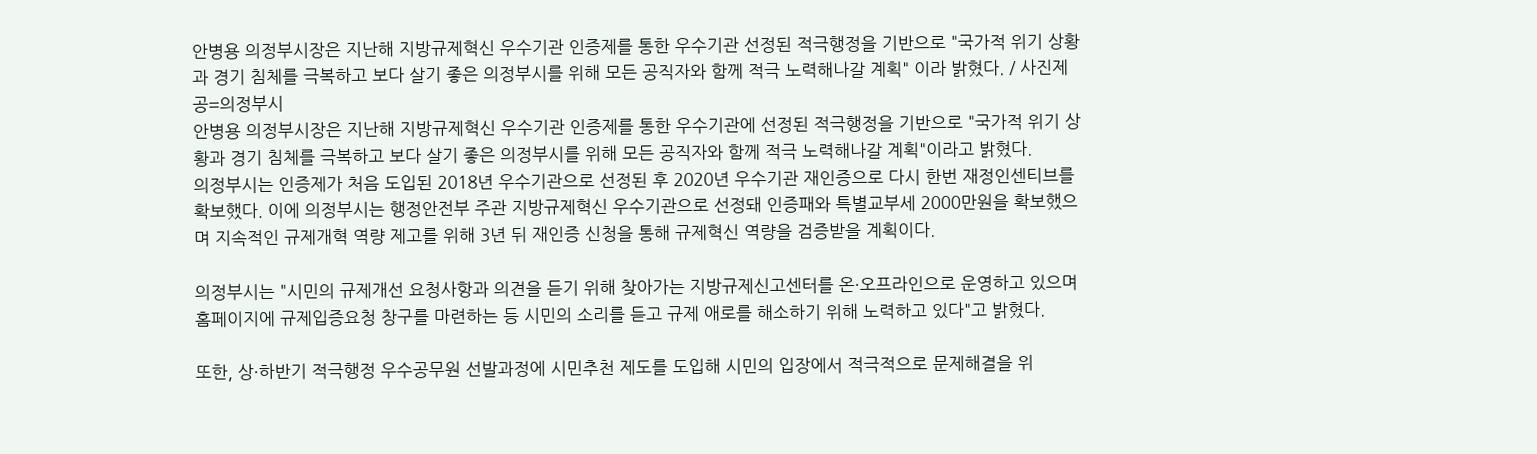안병용 의정부시장은 지난해 지방규제혁신 우수기관 인증제를 통한 우수기관 선정된 적극행정을 기반으로 "국가적 위기 상황과 경기 침체를 극복하고 보다 살기 좋은 의정부시를 위해 모든 공직자와 함께 적극 노력해나갈 계획" 이라 밝혔다. / 사진제공=의정부시
안병용 의정부시장은 지난해 지방규제혁신 우수기관 인증제를 통한 우수기관에 선정된 적극행정을 기반으로 "국가적 위기 상황과 경기 침체를 극복하고 보다 살기 좋은 의정부시를 위해 모든 공직자와 함께 적극 노력해나갈 계획"이라고 밝혔다.
의정부시는 인증제가 처음 도입된 2018년 우수기관으로 선정된 후 2020년 우수기관 재인증으로 다시 한번 재정인센티브를 확보했다. 이에 의정부시는 행정안전부 주관 지방규제혁신 우수기관으로 선정돼 인증패와 특별교부세 2000만원을 확보했으며 지속적인 규제개혁 역량 제고를 위해 3년 뒤 재인증 신청을 통해 규제혁신 역량을 검증받을 계획이다.

의정부시는 "시민의 규제개선 요청사항과 의견을 듣기 위해 찾아가는 지방규제신고센터를 온·오프라인으로 운영하고 있으며 홈페이지에 규제입증요청 창구를 마련하는 등 시민의 소리를 듣고 규제 애로를 해소하기 위해 노력하고 있다"고 밝혔다.

또한, 상·하반기 적극행정 우수공무원 선발과정에 시민추천 제도를 도입해 시민의 입장에서 적극적으로 문제해결을 위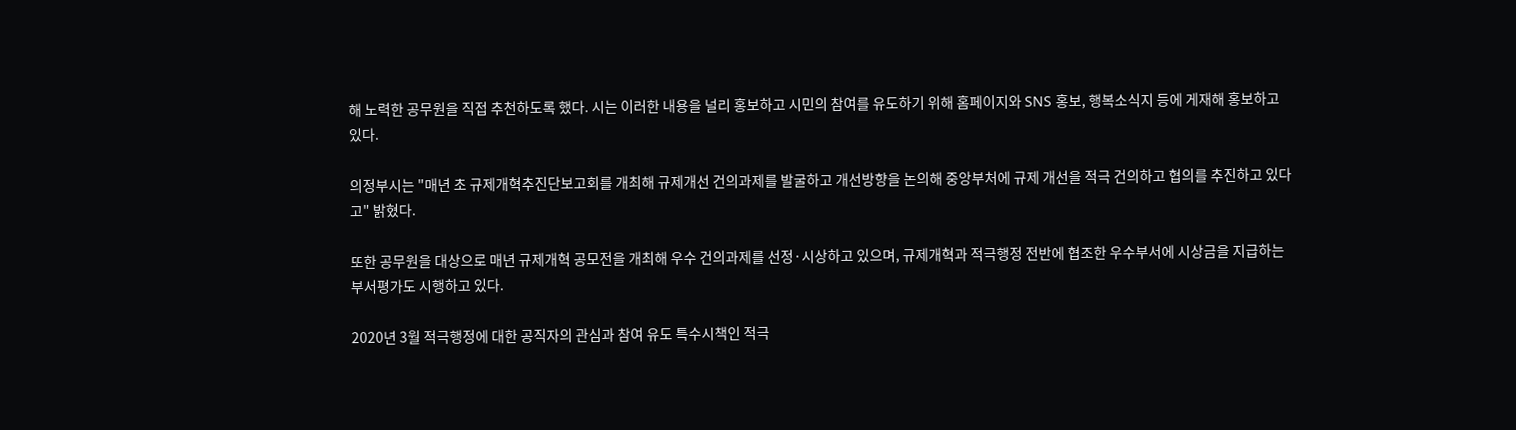해 노력한 공무원을 직접 추천하도록 했다. 시는 이러한 내용을 널리 홍보하고 시민의 참여를 유도하기 위해 홈페이지와 SNS 홍보, 행복소식지 등에 게재해 홍보하고 있다.

의정부시는 "매년 초 규제개혁추진단보고회를 개최해 규제개선 건의과제를 발굴하고 개선방향을 논의해 중앙부처에 규제 개선을 적극 건의하고 협의를 추진하고 있다고" 밝혔다.

또한 공무원을 대상으로 매년 규제개혁 공모전을 개최해 우수 건의과제를 선정·시상하고 있으며, 규제개혁과 적극행정 전반에 협조한 우수부서에 시상금을 지급하는 부서평가도 시행하고 있다.

2020년 3월 적극행정에 대한 공직자의 관심과 참여 유도 특수시책인 적극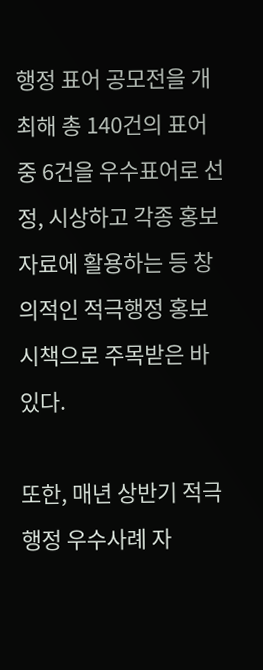행정 표어 공모전을 개최해 총 140건의 표어 중 6건을 우수표어로 선정, 시상하고 각종 홍보자료에 활용하는 등 창의적인 적극행정 홍보시책으로 주목받은 바 있다.

또한, 매년 상반기 적극행정 우수사례 자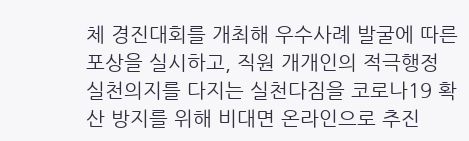체 경진대회를 개최해 우수사례 발굴에 따른 포상을 실시하고, 직원 개개인의 적극행정 실천의지를 다지는 실천다짐을 코로나19 확산 방지를 위해 비대면 온라인으로 추진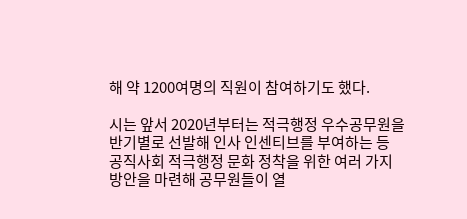해 약 1200여명의 직원이 참여하기도 했다.

시는 앞서 2020년부터는 적극행정 우수공무원을 반기별로 선발해 인사 인센티브를 부여하는 등 공직사회 적극행정 문화 정착을 위한 여러 가지 방안을 마련해 공무원들이 열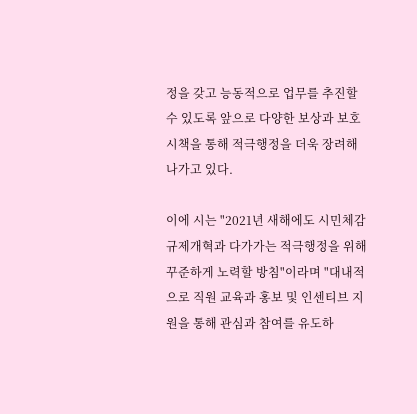정을 갖고 능동적으로 업무를 추진할 수 있도록 앞으로 다양한 보상과 보호 시책을 통해 적극행정을 더욱 장려해 나가고 있다.

이에 시는 "2021년 새해에도 시민체감 규제개혁과 다가가는 적극행정을 위해 꾸준하게 노력할 방침"이라며 "대내적으로 직원 교육과 홍보 및 인센티브 지원을 통해 관심과 참여를 유도하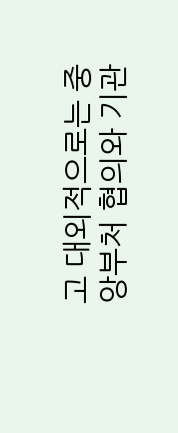고 대외적으로는 중앙부처 협의와 기관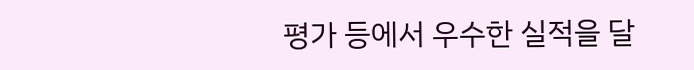평가 등에서 우수한 실적을 달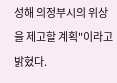성해 의정부시의 위상을 제고할 계획"이라고 밝혔다.